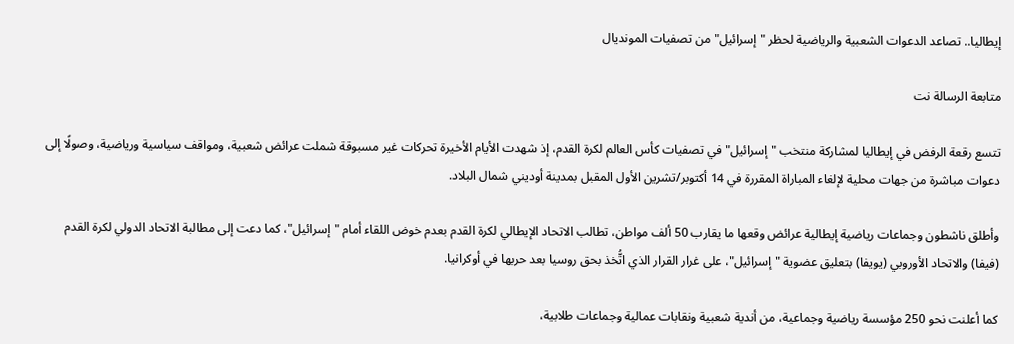إيطاليا.. تصاعد الدعوات الشعبية والرياضية لحظر "إسرائيل" من تصفيات المونديال

متابعة الرسالة نت

تتسع رقعة الرفض في إيطاليا لمشاركة منتخب "إسرائيل" في تصفيات كأس العالم لكرة القدم، إذ شهدت الأيام الأخيرة تحركات غير مسبوقة شملت عرائض شعبية، ومواقف سياسية ورياضية، وصولًا إلى دعوات مباشرة من جهات محلية لإلغاء المباراة المقررة في 14 أكتوبر/تشرين الأول المقبل بمدينة أوديني شمال البلاد.

وأطلق ناشطون وجماعات رياضية إيطالية عرائض وقعها ما يقارب 50 ألف مواطن، تطالب الاتحاد الإيطالي لكرة القدم بعدم خوض اللقاء أمام "إسرائيل"، كما دعت إلى مطالبة الاتحاد الدولي لكرة القدم (فيفا) والاتحاد الأوروبي (يويفا) بتعليق عضوية "إسرائيل"، على غرار القرار الذي اتُّخذ بحق روسيا بعد حربها في أوكرانيا.

كما أعلنت نحو 250 مؤسسة رياضية وجماعية، من أندية شعبية ونقابات عمالية وجماعات طلابية،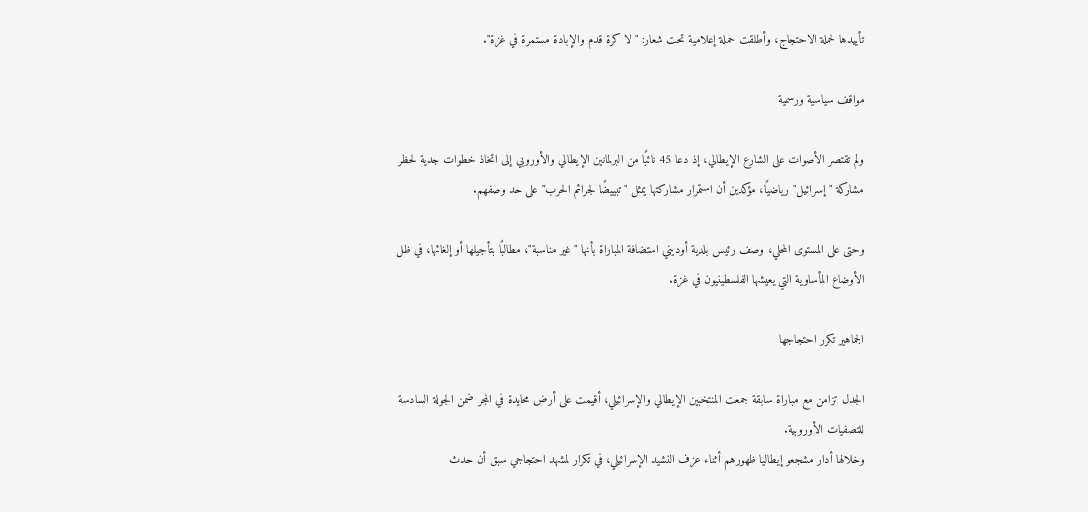تأييدها لحملة الاحتجاج، وأطلقت حملة إعلامية تحت شعار: "لا كرة قدم والإبادة مستمرة في غزة".

مواقف سياسية ورسمية

ولم تقتصر الأصوات على الشارع الإيطالي، إذ دعا 45 نائبًا من البرلمانين الإيطالي والأوروبي إلى اتخاذ خطوات جدية لحظر مشاركة "إسرائيل" رياضيًا، مؤكدين أن استمرار مشاركتها يمثل "تبييضًا لجرائم الحرب" على حد وصفهم.

وحتى على المستوى المحلي، وصف رئيس بلدية أوديني استضافة المباراة بأنها "غير مناسبة"، مطالبًا بتأجيلها أو إلغائها، في ظل الأوضاع المأساوية التي يعيشها الفلسطينيون في غزة.

الجماهير تكرر احتجاجها

الجدل تزامن مع مباراة سابقة جمعت المنتخبين الإيطالي والإسرائيلي، أقيمت على أرض محايدة في المجر ضمن الجولة السادسة للتصفيات الأوروبية.
وخلالها أدار مشجعو إيطاليا ظهورهم أثناء عزف النشيد الإسرائيلي، في تكرار لمشهد احتجاجي سبق أن حدث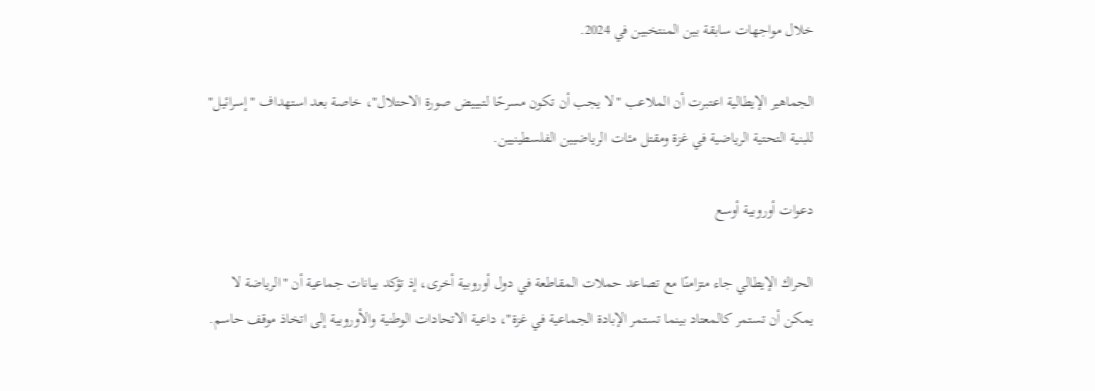خلال مواجهات سابقة بين المنتخبين في 2024.

الجماهير الإيطالية اعتبرت أن الملاعب "لا يجب أن تكون مسرحًا لتبييض صورة الاحتلال"، خاصة بعد استهداف "إسرائيل" للبنية التحتية الرياضية في غزة ومقتل مئات الرياضيين الفلسطينيين.

دعوات أوروبية أوسع

الحراك الإيطالي جاء متزامنًا مع تصاعد حملات المقاطعة في دول أوروبية أخرى، إذ تؤكد بيانات جماعية أن "الرياضة لا يمكن أن تستمر كالمعتاد بينما تستمر الإبادة الجماعية في غزة"، داعية الاتحادات الوطنية والأوروبية إلى اتخاذ موقف حاسم.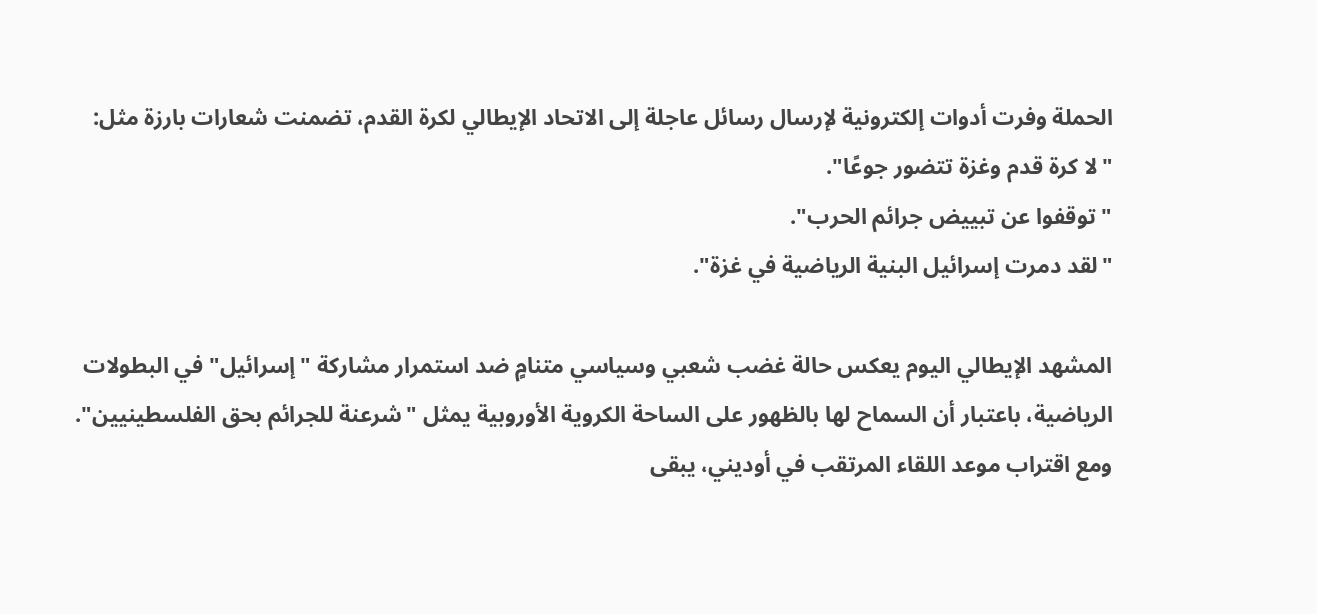الحملة وفرت أدوات إلكترونية لإرسال رسائل عاجلة إلى الاتحاد الإيطالي لكرة القدم، تضمنت شعارات بارزة مثل:
"لا كرة قدم وغزة تتضور جوعًا".
"توقفوا عن تبييض جرائم الحرب".
"لقد دمرت إسرائيل البنية الرياضية في غزة".

المشهد الإيطالي اليوم يعكس حالة غضب شعبي وسياسي متنامٍ ضد استمرار مشاركة "إسرائيل" في البطولات الرياضية، باعتبار أن السماح لها بالظهور على الساحة الكروية الأوروبية يمثل "شرعنة للجرائم بحق الفلسطينيين".
ومع اقتراب موعد اللقاء المرتقب في أوديني، يبقى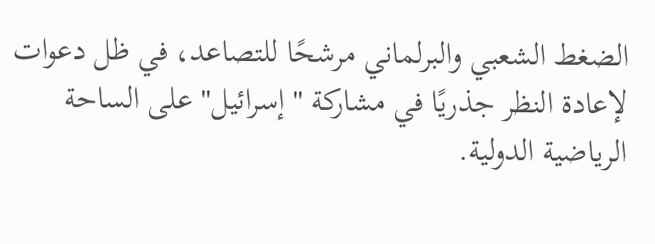الضغط الشعبي والبرلماني مرشحًا للتصاعد، في ظل دعوات لإعادة النظر جذريًا في مشاركة "إسرائيل" على الساحة الرياضية الدولية.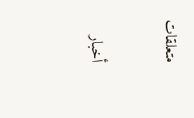متعلقات

أخبار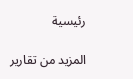رئيسية

المزيد من تقارير